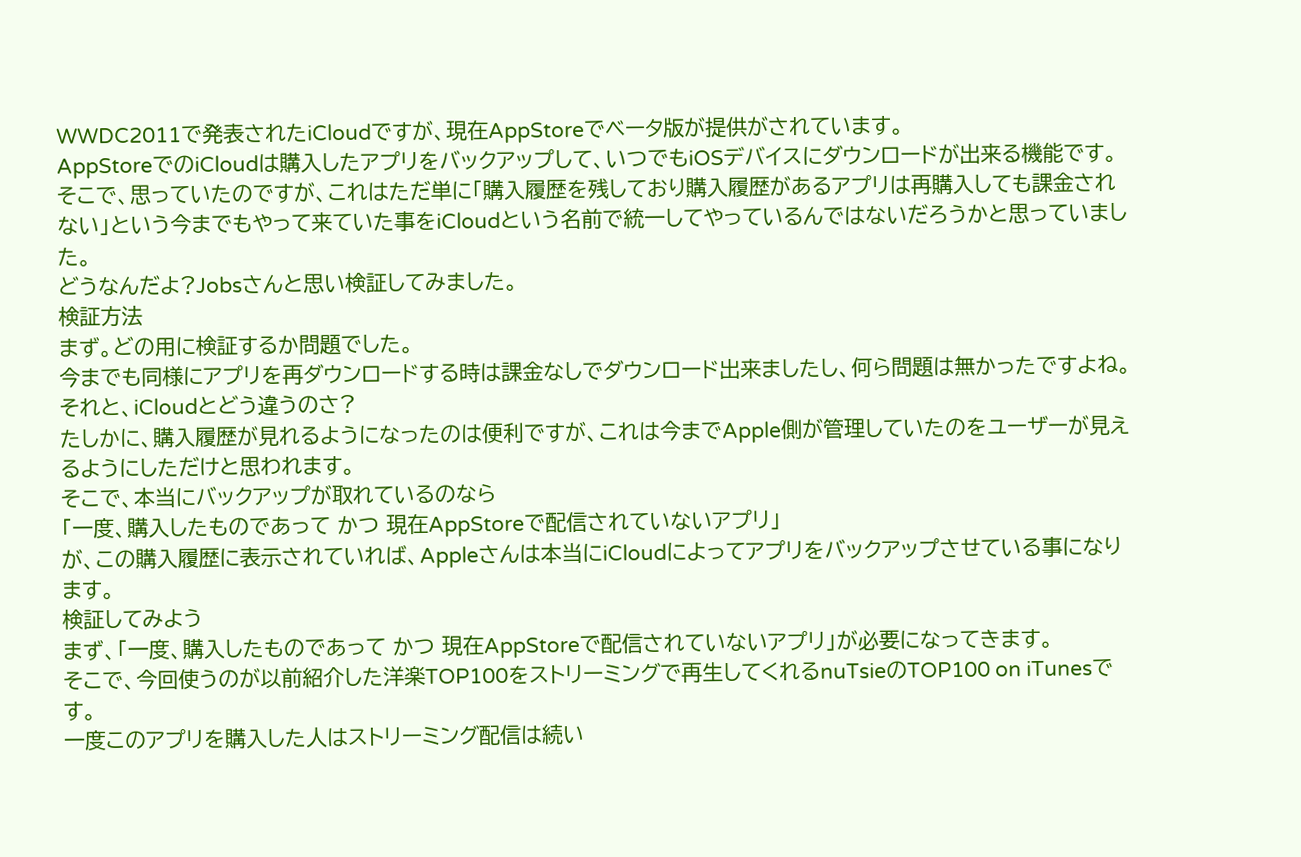WWDC2011で発表されたiCloudですが、現在AppStoreでベータ版が提供がされています。
AppStoreでのiCloudは購入したアプリをバックアップして、いつでもiOSデバイスにダウンロードが出来る機能です。
そこで、思っていたのですが、これはただ単に「購入履歴を残しており購入履歴があるアプリは再購入しても課金されない」という今までもやって来ていた事をiCloudという名前で統一してやっているんではないだろうかと思っていました。
どうなんだよ?Jobsさんと思い検証してみました。
検証方法
まず。どの用に検証するか問題でした。
今までも同様にアプリを再ダウンロードする時は課金なしでダウンロード出来ましたし、何ら問題は無かったですよね。
それと、iCloudとどう違うのさ?
たしかに、購入履歴が見れるようになったのは便利ですが、これは今までApple側が管理していたのをユーザーが見えるようにしただけと思われます。
そこで、本当にバックアップが取れているのなら
「一度、購入したものであって かつ 現在AppStoreで配信されていないアプリ」
が、この購入履歴に表示されていれば、Appleさんは本当にiCloudによってアプリをバックアップさせている事になります。
検証してみよう
まず、「一度、購入したものであって かつ 現在AppStoreで配信されていないアプリ」が必要になってきます。
そこで、今回使うのが以前紹介した洋楽TOP100をストリーミングで再生してくれるnuTsieのTOP100 on iTunesです。
一度このアプリを購入した人はストリーミング配信は続い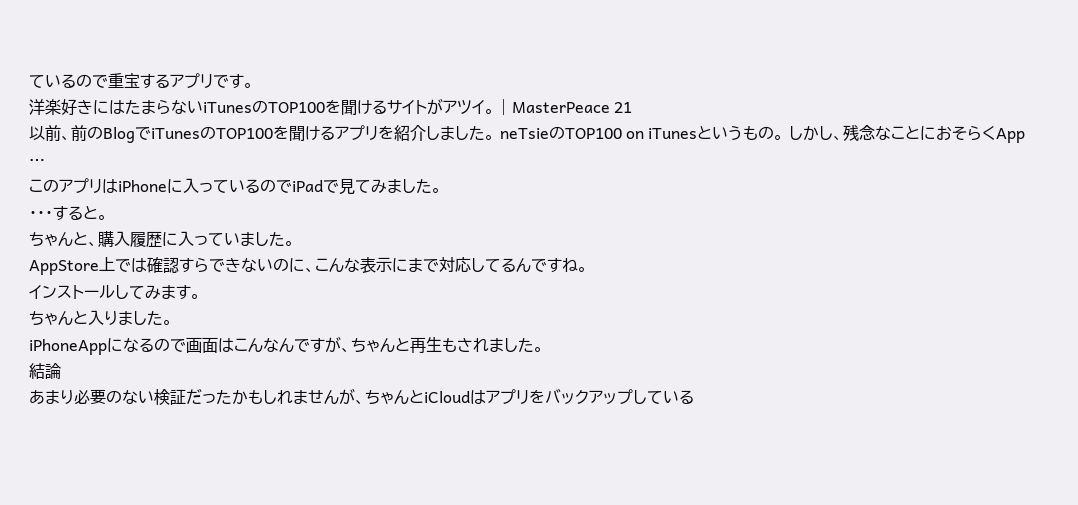ているので重宝するアプリです。
洋楽好きにはたまらないiTunesのTOP100を聞けるサイトがアツイ。 | MasterPeace 21
以前、前のBlogでiTunesのTOP100を聞けるアプリを紹介しました。 neTsieのTOP100 on iTunesというもの。 しかし、残念なことにおそらくApp …
このアプリはiPhoneに入っているのでiPadで見てみました。
・・・すると。
ちゃんと、購入履歴に入っていました。
AppStore上では確認すらできないのに、こんな表示にまで対応してるんですね。
インストールしてみます。
ちゃんと入りました。
iPhoneAppになるので画面はこんなんですが、ちゃんと再生もされました。
結論
あまり必要のない検証だったかもしれませんが、ちゃんとiCloudはアプリをバックアップしている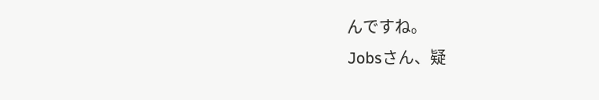んですね。
Jobsさん、疑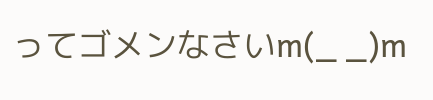ってゴメンなさいm(_ _)m